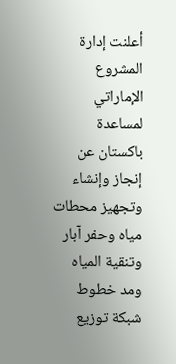أعلنت إدارة المشروع الإماراتي لمساعدة باكستان عن إنجاز وإنشاء وتجهيز محطات مياه وحفر آبار وتنقية المياه ومد خطوط شبكة توزيع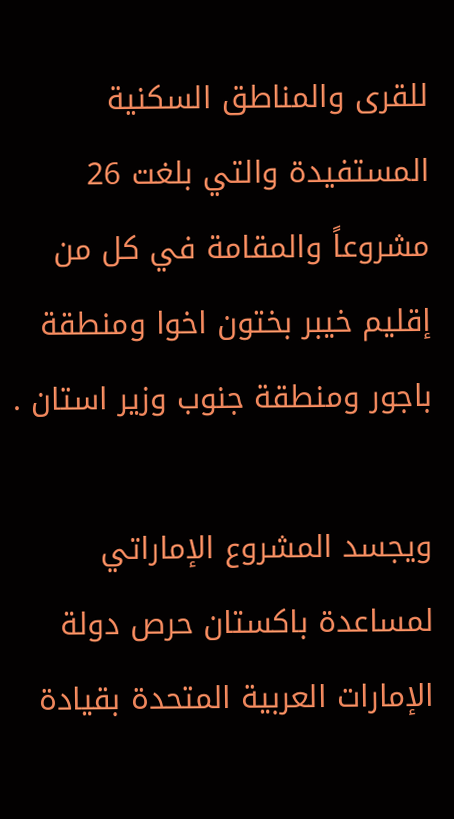للقرى والمناطق السكنية المستفيدة والتي بلغت 26 مشروعاً والمقامة في كل من إقليم خيبر بختون اخوا ومنطقة باجور ومنطقة جنوب وزير استان .

ويجسد المشروع الإماراتي لمساعدة باكستان حرص دولة الإمارات العربية المتحدة بقيادة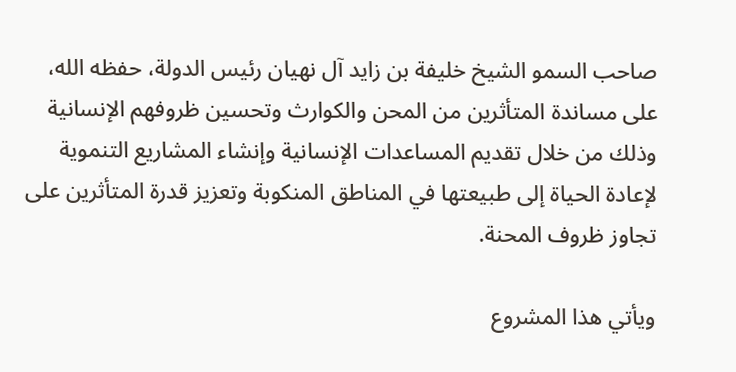صاحب السمو الشيخ خليفة بن زايد آل نهيان رئيس الدولة، حفظه الله، على مساندة المتأثرين من المحن والكوارث وتحسين ظروفهم الإنسانية وذلك من خلال تقديم المساعدات الإنسانية وإنشاء المشاريع التنموية لإعادة الحياة إلى طبيعتها في المناطق المنكوبة وتعزيز قدرة المتأثرين على تجاوز ظروف المحنة.

ويأتي هذا المشروع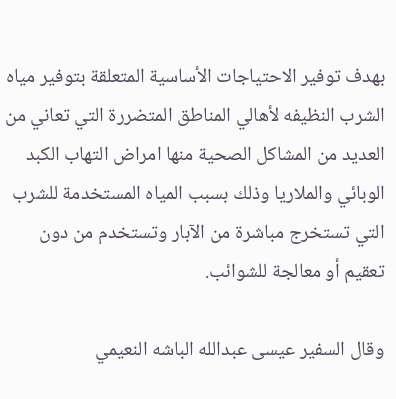بهدف توفير الاحتياجات الأساسية المتعلقة بتوفير مياه الشرب النظيفه لأهالي المناطق المتضررة التي تعاني من العديد من المشاكل الصحية منها امراض التهاب الكبد الوبائي والملاريا وذلك بسبب المياه المستخدمة للشرب التي تستخرج مباشرة من الآبار وتستخدم من دون تعقيم أو معالجة للشوائب.

وقال السفير عيسى عبدالله الباشه النعيمي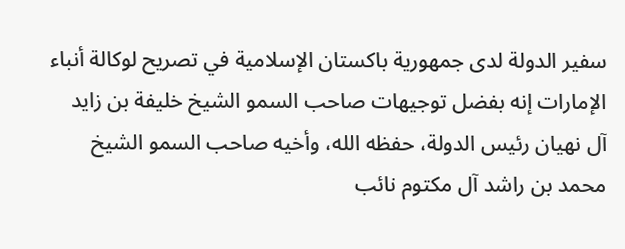سفير الدولة لدى جمهورية باكستان الإسلامية في تصريح لوكالة أنباء الإمارات إنه بفضل توجيهات صاحب السمو الشيخ خليفة بن زايد آل نهيان رئيس الدولة، حفظه الله، وأخيه صاحب السمو الشيخ محمد بن راشد آل مكتوم نائب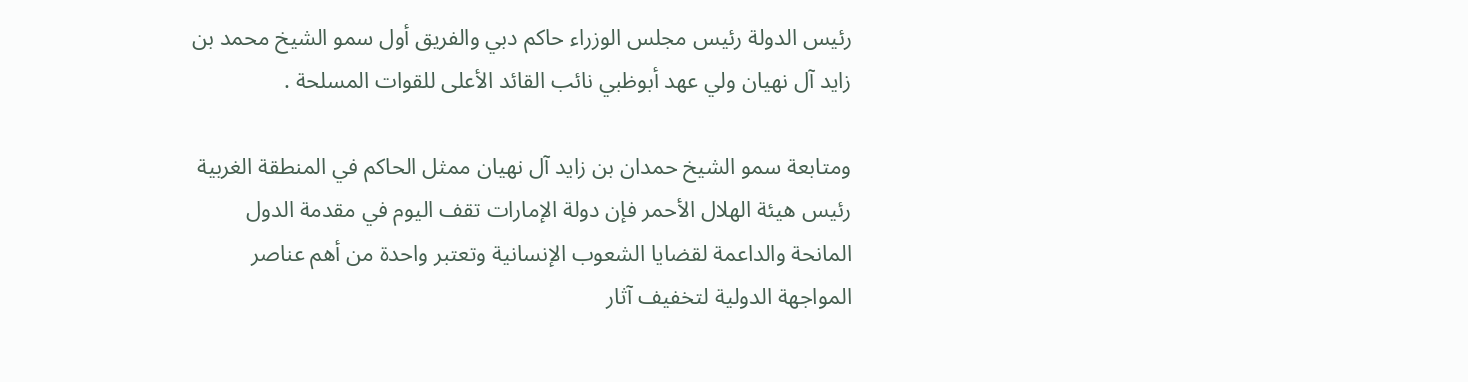رئيس الدولة رئيس مجلس الوزراء حاكم دبي والفريق أول سمو الشيخ محمد بن زايد آل نهيان ولي عهد أبوظبي نائب القائد الأعلى للقوات المسلحة .

ومتابعة سمو الشيخ حمدان بن زايد آل نهيان ممثل الحاكم في المنطقة الغربية رئيس هيئة الهلال الأحمر فإن دولة الإمارات تقف اليوم في مقدمة الدول المانحة والداعمة لقضايا الشعوب الإنسانية وتعتبر واحدة من أهم عناصر المواجهة الدولية لتخفيف آثار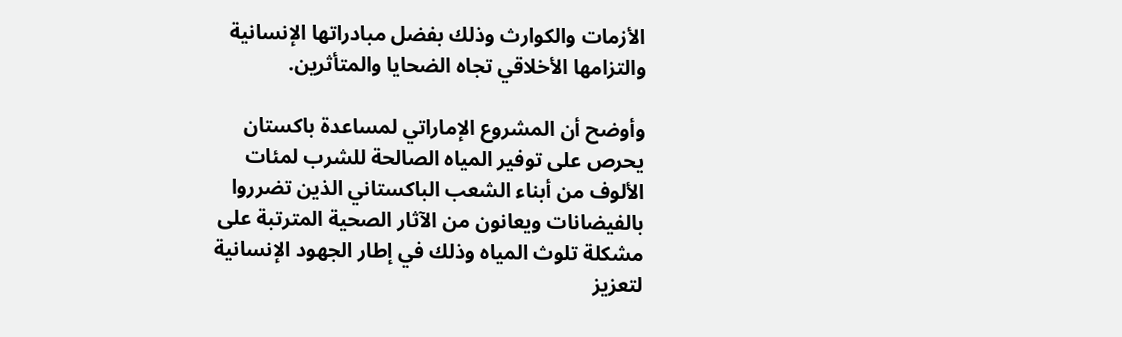الأزمات والكوارث وذلك بفضل مبادراتها الإنسانية والتزامها الأخلاقي تجاه الضحايا والمتأثرين.

وأوضح أن المشروع الإماراتي لمساعدة باكستان يحرص على توفير المياه الصالحة للشرب لمئات الألوف من أبناء الشعب الباكستاني الذين تضرروا بالفيضانات ويعانون من الآثار الصحية المترتبة على مشكلة تلوث المياه وذلك في إطار الجهود الإنسانية لتعزيز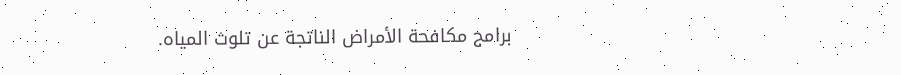برامج مكافحة الأمراض الناتجة عن تلوث المياه.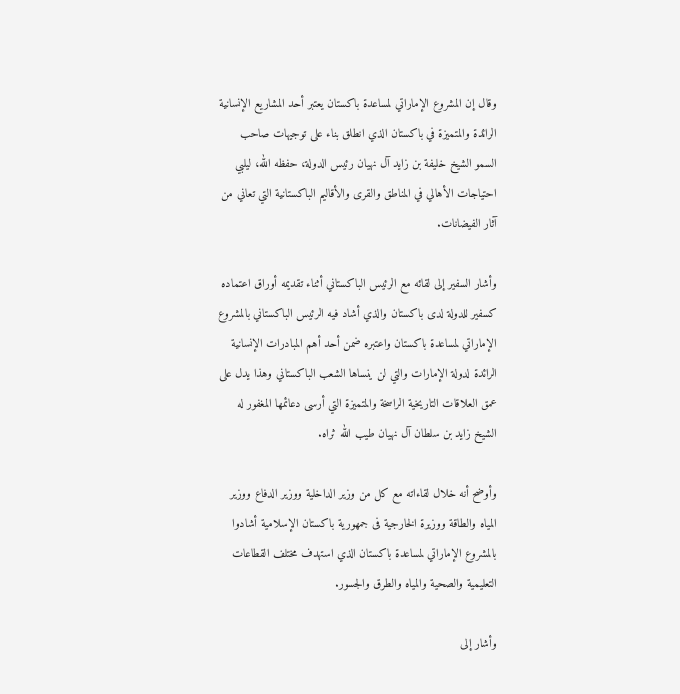وقال إن المشروع الإماراتي لمساعدة باكستان يعتبر أحد المشاريع الإنسانية الرائدة والمتميزة في باكستان الذي انطلق بناء على توجيهات صاحب السمو الشيخ خليفة بن زايد آل نهيان رئيس الدولة، حفظه الله، ليلبي احتياجات الأهالي في المناطق والقرى والأقاليم الباكستانية التي تعاني من آثار الفيضانات.

وأشار السفير إلى لقائه مع الرئيس الباكستاني أثناء تقديمه أوراق اعتماده كسفير للدولة لدى باكستان والذي أشاد فيه الرئيس الباكستاني بالمشروع الإماراتي لمساعدة باكستان واعتبره ضمن أحد أهم المبادرات الإنسانية الرائدة لدولة الإمارات والتي لن ينساها الشعب الباكستاني وهذا يدل على عمق العلاقات التاريخية الراسخة والمتميزة التي أرسى دعائمها المغفور له الشيخ زايد بن سلطان آل نهيان طيب الله ثراه.

وأوضح أنه خلال لقاءاته مع كل من وزير الداخلية ووزير الدفاع ووزير المياه والطاقة ووزيرة الخارجية فى جمهورية باكستان الإسلامية أشادوا بالمشروع الإماراتي لمساعدة باكستان الذي استهدف مختلف القطاعات التعليمية والصحية والمياه والطرق والجسور.

وأشار إلى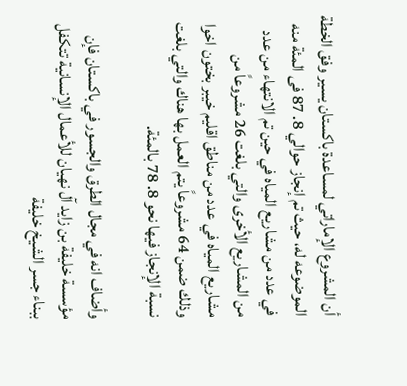أن المشروع الإماراتي لمساعدة باكستان يسير وفق الخطة الموضوعه له، حيث تم إنجاز حوالي 8. 87 فى المئة منه في عدد من مشاريع المياه في حين تم الانتهاء من عدد من المشاريع الأخرى والتي بلغت 26 مشروعاً من مشاريع المياه في عدد من مناطق اقليم خيبر بختون اخوا وذلك ضمن 64 مشروعاً يتم العمل بها هناك والتي بلغت نسبة الإنجاز فيها نحو 8. 78 بالمئة.

وأضاف انه في مجال الطرق والجسور في باكستان فإن مؤسسة خليفة بن زايد آل نهيان للأعمال الإنسانية تتكفل ببناء جسر الشيخ خليفة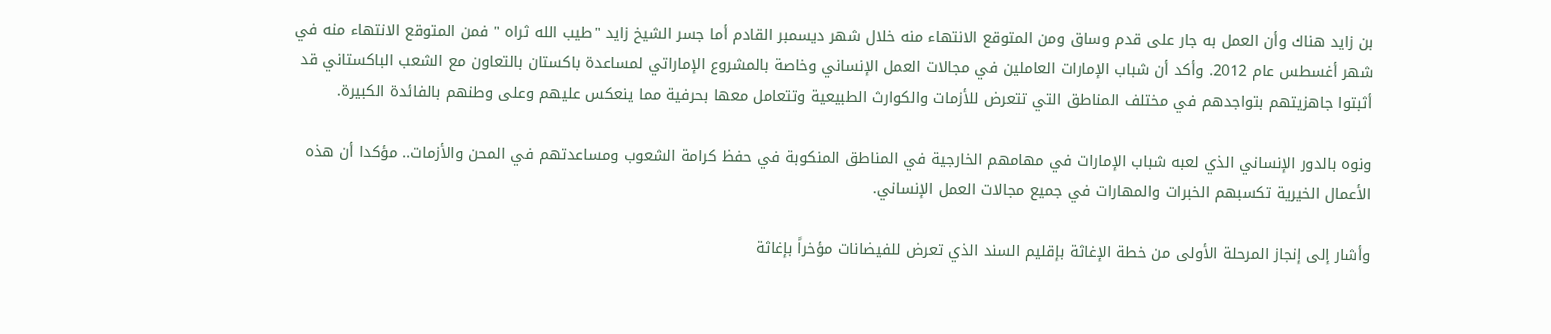بن زايد هناك وأن العمل به جار على قدم وساق ومن المتوقع الانتهاء منه خلال شهر ديسمبر القادم أما جسر الشيخ زايد "طيب الله ثراه " فمن المتوقع الانتهاء منه في شهر أغسطس عام 2012. وأكد أن شباب الإمارات العاملين في مجالات العمل الإنساني وخاصة بالمشروع الإماراتي لمساعدة باكستان بالتعاون مع الشعب الباكستاني قد أثبتوا جاهزيتهم بتواجدهم في مختلف المناطق التي تتعرض للأزمات والكوارث الطبيعية وتتعامل معها بحرفية مما ينعكس عليهم وعلى وطنهم بالفائدة الكبيرة.

ونوه بالدور الإنساني الذي لعبه شباب الإمارات في مهامهم الخارجية في المناطق المنكوبة في حفظ كرامة الشعوب ومساعدتهم في المحن والأزمات.. مؤكدا أن هذه الأعمال الخيرية تكسبهم الخبرات والمهارات في جميع مجالات العمل الإنساني.

وأشار إلى إنجاز المرحلة الأولى من خطة الإغاثة بإقليم السند الذي تعرض للفيضانات مؤخراً بإغاثة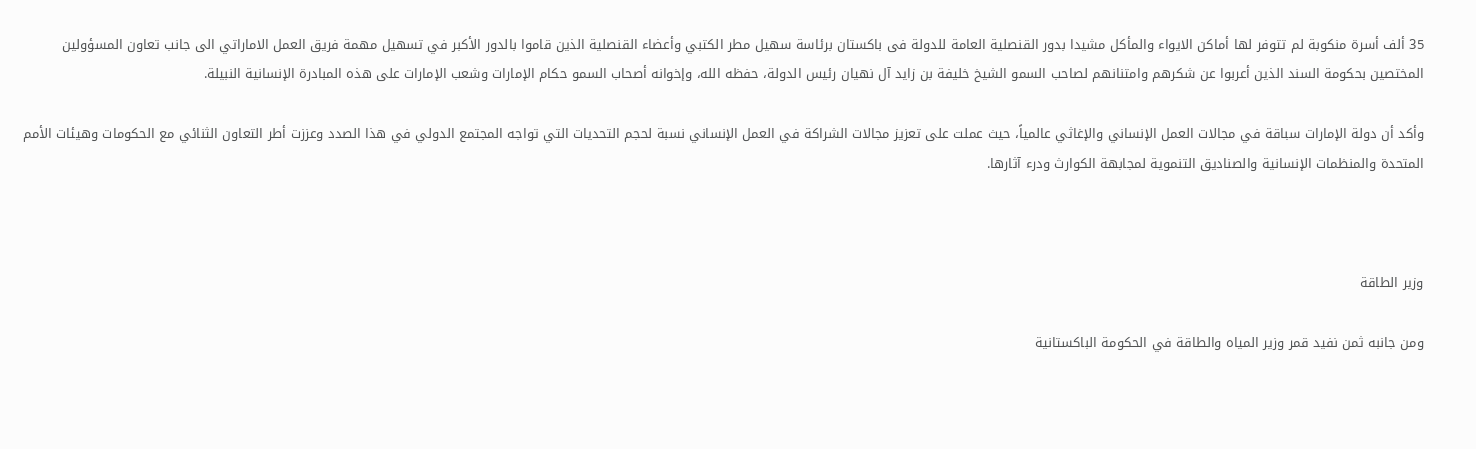35 ألف أسرة منكوبة لم تتوفر لها أماكن الايواء والمأكل مشيدا بدور القنصلية العامة للدولة فى باكستان برئاسة سهيل مطر الكتبي وأعضاء القنصلية الذين قاموا بالدور الأكبر في تسهيل مهمة فريق العمل الاماراتي الى جانب تعاون المسؤولين المختصين بحكومة السند الذين أعربوا عن شكرهم وامتنانهم لصاحب السمو الشيخ خليفة بن زايد آل نهيان رئيس الدولة، حفظه الله، وإخوانه أصحاب السمو حكام الإمارات وشعب الإمارات على هذه المبادرة الإنسانية النبيلة.

وأكد أن دولة الإمارات سباقة في مجالات العمل الإنساني والإغاثي عالمياً، حيث عملت على تعزيز مجالات الشراكة في العمل الإنساني نسبة لحجم التحديات التي تواجه المجتمع الدولي في هذا الصدد وعززت أطر التعاون الثنائي مع الحكومات وهيئات الأمم المتحدة والمنظمات الإنسانية والصناديق التنموية لمجابهة الكوارث ودرء آثارها.



وزير الطاقة

ومن جانبه ثمن نفيد قمر وزير المياه والطاقة في الحكومة الباكستانية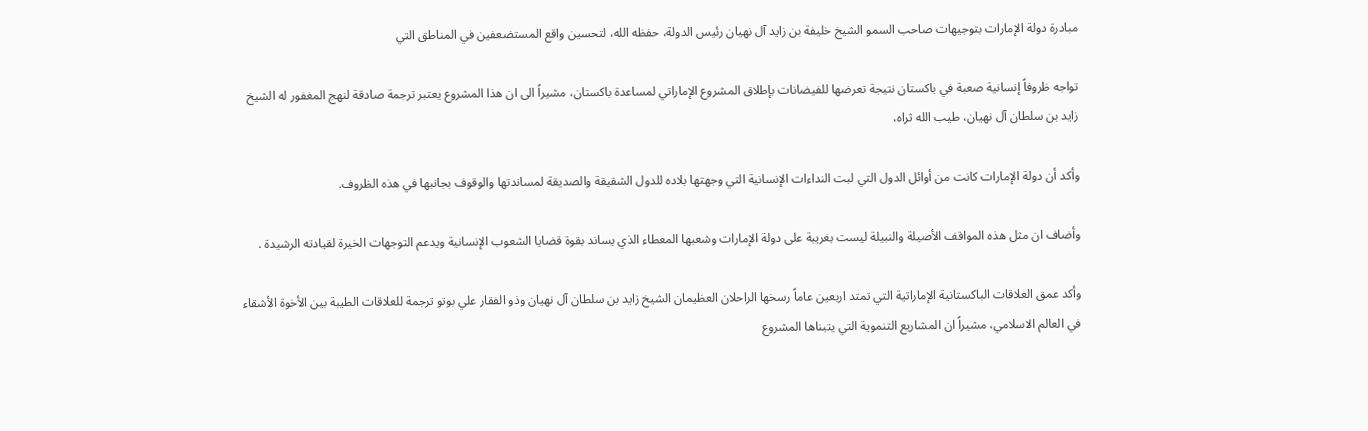مبادرة دولة الإمارات بتوجيهات صاحب السمو الشيخ خليفة بن زايد آل نهيان رئيس الدولة، حفظه الله، لتحسين واقع المستضعفين في المناطق التي

تواجه ظروفاً إنسانية صعبة في باكستان نتيجة تعرضها للفيضانات بإطلاق المشروع الإماراتي لمساعدة باكستان، مشيراً الى ان هذا المشروع يعتبر ترجمة صادقة لنهج المغفور له الشيخ زايد بن سلطان آل نهيان، طيب الله ثراه،

وأكد أن دولة الإمارات كانت من أوائل الدول التي لبت النداءات الإنسانية التي وجهتها بلاده للدول الشقيقة والصديقة لمساندتها والوقوف بجانبها في هذه الظروف.

وأضاف ان مثل هذه المواقف الأصيلة والنبيلة ليست بغريبة على دولة الإمارات وشعبها المعطاء الذي يساند بقوة قضايا الشعوب الإنسانية ويدعم التوجهات الخيرة لقيادته الرشيدة .

وأكد عمق العلاقات الباكستانية الإماراتية التي تمتد اربعين عاماً رسخها الراحلان العظيمان الشيخ زايد بن سلطان آل نهيان وذو الفقار علي بوتو ترجمة للعلاقات الطيبة بين الأخوة الأشقاء في العالم الاسلامي، مشيراً ان المشاريع التنموية التي يتبناها المشروع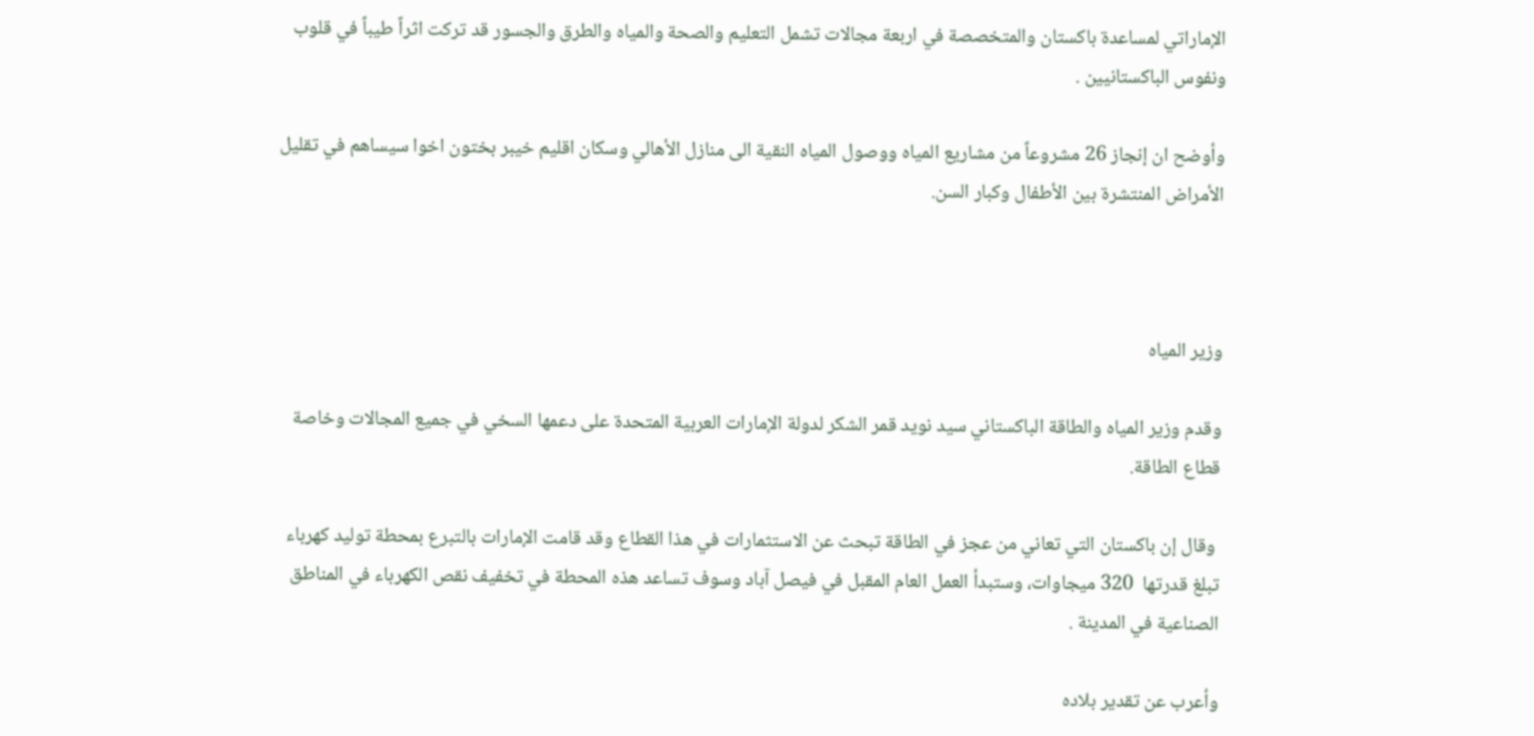الإماراتي لمساعدة باكستان والمتخصصة في اربعة مجالات تشمل التعليم والصحة والمياه والطرق والجسور قد تركت اثراً طيباً في قلوب ونفوس الباكستانيين .

وأوضح ان إنجاز 26 مشروعاً من مشاريع المياه ووصول المياه النقية الى منازل الأهالي وسكان اقليم خيبر بختون اخوا سيساهم في تقليل الأمراض المنتشرة بين الأطفال وكبار السن.



وزير المياه

وقدم وزير المياه والطاقة الباكستاني سيد نويد قمر الشكر لدولة الإمارات العربية المتحدة على دعمها السخي في جميع المجالات وخاصة قطاع الطاقة.

 وقال إن باكستان التي تعاني من عجز في الطاقة تبحث عن الاستثمارات في هذا القطاع وقد قامت الإمارات بالتبرع بمحطة توليد كهرباء تبلغ قدرتها  320 ميجاوات، وستبدأ العمل العام المقبل في فيصل آباد وسوف تساعد هذه المحطة في تخفيف نقص الكهرباء في المناطق الصناعية في المدينة .

وأعرب عن تقدير بلاده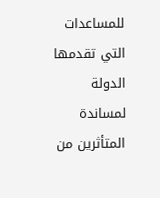للمساعدات التي تقدمها الدولة لمساندة المتأثرين من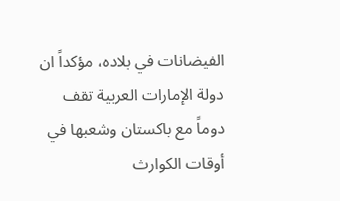الفيضانات في بلاده، مؤكداً ان دولة الإمارات العربية تقف دوماً مع باكستان وشعبها في أوقات الكوارث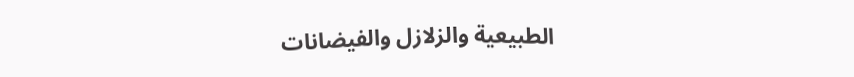الطبيعية والزلازل والفيضانات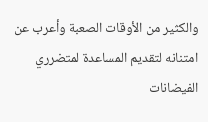والكثير من الأوقات الصعبة وأعرب عن امتنانه لتقديم المساعدة لمتضرري الفيضانات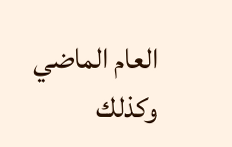العام الماضي وكذلك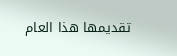تقديمها هذا العام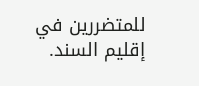للمتضررين في إقليم السند.